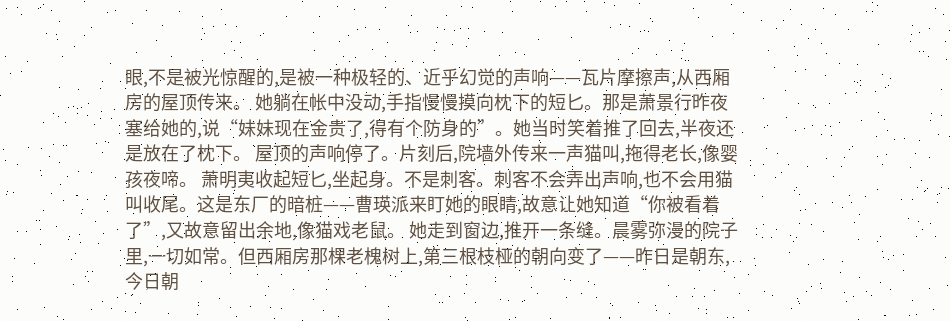眼,不是被光惊醒的,是被一种极轻的、近乎幻觉的声响——瓦片摩擦声,从西厢房的屋顶传来。 她躺在帐中没动,手指慢慢摸向枕下的短匕。那是萧景行昨夜塞给她的,说“妹妹现在金贵了,得有个防身的”。她当时笑着推了回去,半夜还是放在了枕下。 屋顶的声响停了。片刻后,院墙外传来一声猫叫,拖得老长,像婴孩夜啼。 萧明夷收起短匕,坐起身。不是刺客。刺客不会弄出声响,也不会用猫叫收尾。这是东厂的暗桩——曹瑛派来盯她的眼睛,故意让她知道“你被看着了”,又故意留出余地,像猫戏老鼠。 她走到窗边,推开一条缝。晨雾弥漫的院子里,一切如常。但西厢房那棵老槐树上,第三根枝桠的朝向变了——昨日是朝东,今日朝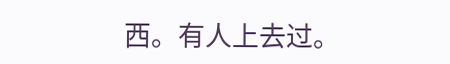西。有人上去过。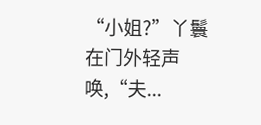“小姐?”丫鬟在门外轻声唤,“夫...